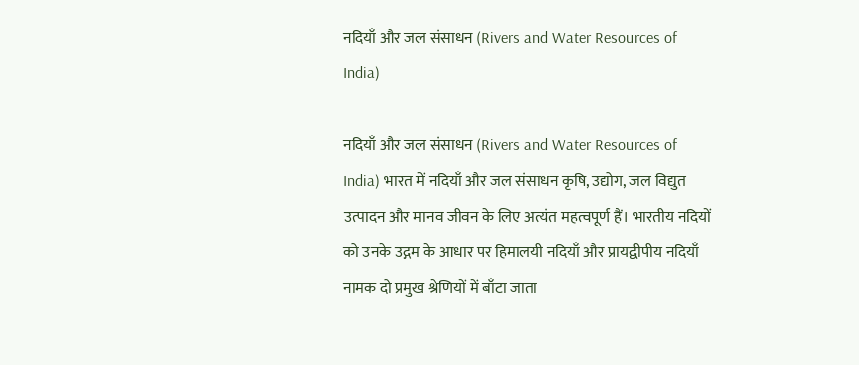नदियाँ और जल संसाधन (Rivers and Water Resources of India)

नदियाँ और जल संसाधन (Rivers and Water Resources of India) भारत में नदियाँ और जल संसाधन कृषि, उद्योग, जल विद्युत उत्पादन और मानव जीवन के लिए अत्यंत महत्वपूर्ण हैं। भारतीय नदियों को उनके उद्गम के आधार पर हिमालयी नदियाँ और प्रायद्वीपीय नदियाँ नामक दो प्रमुख श्रेणियों में बाँटा जाता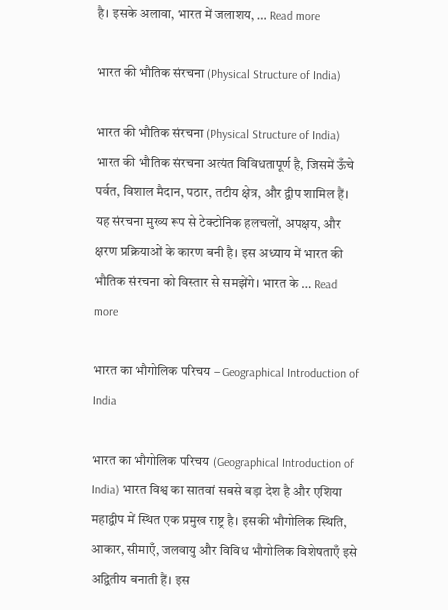है। इसके अलावा, भारत में जलाशय, … Read more

भारत की भौतिक संरचना (Physical Structure of India)

भारत की भौतिक संरचना (Physical Structure of India) भारत की भौतिक संरचना अत्यंत विविधतापूर्ण है, जिसमें ऊँचे पर्वत, विशाल मैदान, पठार, तटीय क्षेत्र, और द्वीप शामिल हैं। यह संरचना मुख्य रूप से टेक्टोनिक हलचलों, अपक्षय, और क्षरण प्रक्रियाओं के कारण बनी है। इस अध्याय में भारत की भौतिक संरचना को विस्तार से समझेंगे। भारत के … Read more

भारत का भौगोलिक परिचय – Geographical Introduction of India

भारत का भौगोलिक परिचय (Geographical Introduction of India) भारत विश्व का सातवां सबसे बड़ा देश है और एशिया महाद्वीप में स्थित एक प्रमुख राष्ट्र है। इसकी भौगोलिक स्थिति, आकार, सीमाएँ, जलवायु और विविध भौगोलिक विशेषताएँ इसे अद्वितीय बनाती हैं। इस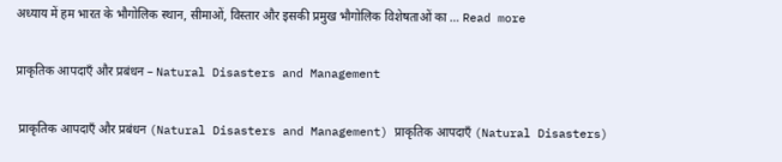अध्याय में हम भारत के भौगोलिक स्थान, सीमाओं, विस्तार और इसकी प्रमुख भौगोलिक विशेषताओं का … Read more

प्राकृतिक आपदाएँ और प्रबंधन – Natural Disasters and Management

 प्राकृतिक आपदाएँ और प्रबंधन (Natural Disasters and Management) प्राकृतिक आपदाएँ (Natural Disasters)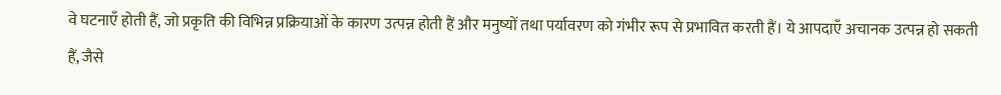वे घटनाएँ होती हैं, जो प्रकृति की विभिन्न प्रक्रियाओं के कारण उत्पन्न होती हैं और मनुष्यों तथा पर्यावरण को गंभीर रूप से प्रभावित करती हैं। ये आपदाएँ अचानक उत्पन्न हो सकती हैं, जैसे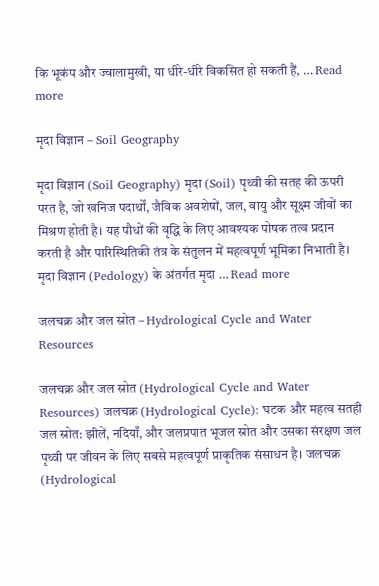कि भूकंप और ज्वालामुखी, या धीरे-धीरे विकसित हो सकती हैं, … Read more

मृदा विज्ञान – Soil Geography

मृदा विज्ञान (Soil Geography) मृदा (Soil) पृथ्वी की सतह की ऊपरी परत है, जो खनिज पदार्थों, जैविक अवशेषों, जल, वायु और सूक्ष्म जीवों का मिश्रण होती है। यह पौधों की वृद्धि के लिए आवश्यक पोषक तत्व प्रदान करती है और पारिस्थितिकी तंत्र के संतुलन में महत्वपूर्ण भूमिका निभाती है। मृदा विज्ञान (Pedology) के अंतर्गत मृदा … Read more

जलचक्र और जल स्रोत – Hydrological Cycle and Water Resources

जलचक्र और जल स्रोत (Hydrological Cycle and Water Resources) जलचक्र (Hydrological Cycle): घटक और महत्व सतही जल स्रोत: झीलें, नदियाँ, और जलप्रपात भूजल स्रोत और उसका संरक्षण जल पृथ्वी पर जीवन के लिए सबसे महत्वपूर्ण प्राकृतिक संसाधन है। जलचक्र (Hydrological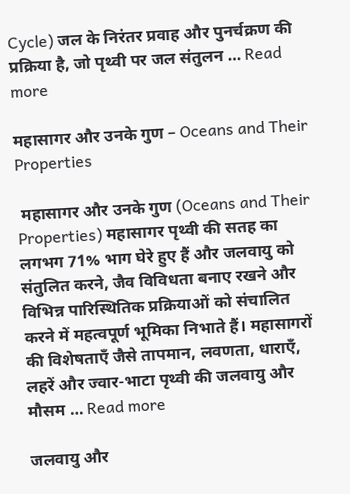Cycle) जल के निरंतर प्रवाह और पुनर्चक्रण की प्रक्रिया है, जो पृथ्वी पर जल संतुलन … Read more

महासागर और उनके गुण – Oceans and Their Properties

 महासागर और उनके गुण (Oceans and Their Properties) महासागर पृथ्वी की सतह का लगभग 71% भाग घेरे हुए हैं और जलवायु को संतुलित करने, जैव विविधता बनाए रखने और विभिन्न पारिस्थितिक प्रक्रियाओं को संचालित करने में महत्वपूर्ण भूमिका निभाते हैं। महासागरों की विशेषताएँ जैसे तापमान, लवणता, धाराएँ, लहरें और ज्वार-भाटा पृथ्वी की जलवायु और मौसम … Read more

जलवायु और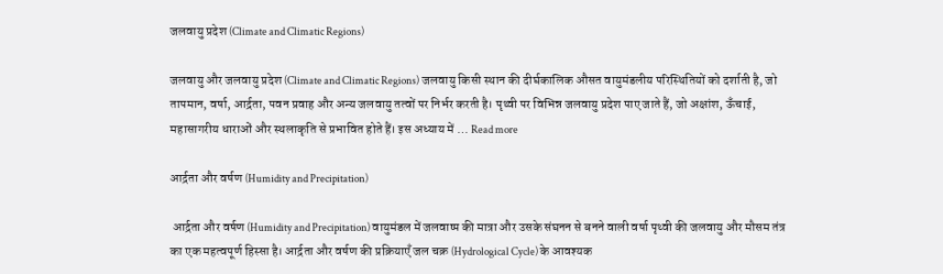जलवायु प्रदेश (Climate and Climatic Regions)

जलवायु और जलवायु प्रदेश (Climate and Climatic Regions) जलवायु किसी स्थान की दीर्घकालिक औसत वायुमंडलीय परिस्थितियों को दर्शाती है, जो तापमान, वर्षा, आर्द्रता, पवन प्रवाह और अन्य जलवायु तत्वों पर निर्भर करती है। पृथ्वी पर विभिन्न जलवायु प्रदेश पाए जाते हैं, जो अक्षांश, ऊँचाई, महासागरीय धाराओं और स्थलाकृति से प्रभावित होते हैं। इस अध्याय में … Read more

आर्द्रता और वर्षण (Humidity and Precipitation)

 आर्द्रता और वर्षण (Humidity and Precipitation) वायुमंडल में जलवाष्प की मात्रा और उसके संघनन से बनने वाली वर्षा पृथ्वी की जलवायु और मौसम तंत्र का एक महत्वपूर्ण हिस्सा है। आर्द्रता और वर्षण की प्रक्रियाएँ जल चक्र (Hydrological Cycle) के आवश्यक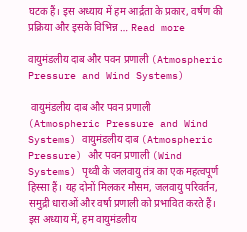घटक हैं। इस अध्याय में हम आर्द्रता के प्रकार, वर्षण की प्रक्रिया और इसके विभिन्न … Read more

वायुमंडलीय दाब और पवन प्रणाली (Atmospheric Pressure and Wind Systems)

 वायुमंडलीय दाब और पवन प्रणाली (Atmospheric Pressure and Wind Systems) वायुमंडलीय दाब (Atmospheric Pressure) और पवन प्रणाली (Wind Systems) पृथ्वी के जलवायु तंत्र का एक महत्वपूर्ण हिस्सा हैं। यह दोनों मिलकर मौसम, जलवायु परिवर्तन, समुद्री धाराओं और वर्षा प्रणाली को प्रभावित करते हैं। इस अध्याय में, हम वायुमंडलीय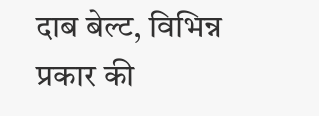दाब बेल्ट, विभिन्न प्रकार की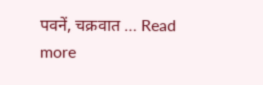पवनें, चक्रवात … Read more